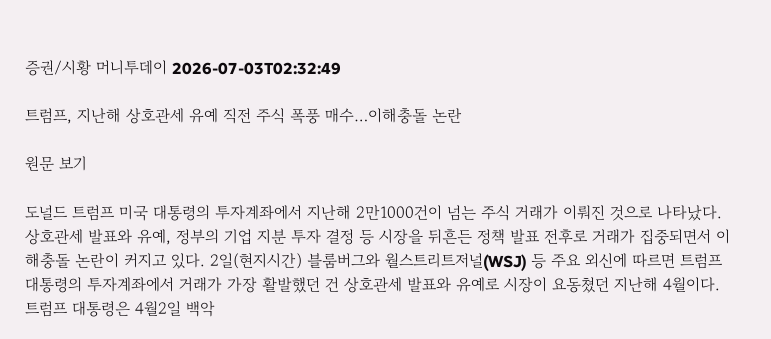증권/시황 머니투데이 2026-07-03T02:32:49

트럼프, 지난해 상호관세 유예 직전 주식 폭풍 매수…이해충돌 논란

원문 보기

도널드 트럼프 미국 대통령의 투자계좌에서 지난해 2만1000건이 넘는 주식 거래가 이뤄진 것으로 나타났다. 상호관세 발표와 유예, 정부의 기업 지분 투자 결정 등 시장을 뒤흔든 정책 발표 전후로 거래가 집중되면서 이해충돌 논란이 커지고 있다. 2일(현지시간) 블룸버그와 월스트리트저널(WSJ) 등 주요 외신에 따르면 트럼프 대통령의 투자계좌에서 거래가 가장 활발했던 건 상호관세 발표와 유예로 시장이 요동쳤던 지난해 4월이다. 트럼프 대통령은 4월2일 백악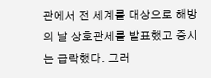관에서 전 세계를 대상으로 해방의 날 상호관세를 발표했고 증시는 급락했다. 그러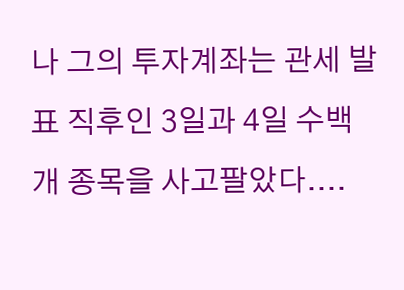나 그의 투자계좌는 관세 발표 직후인 3일과 4일 수백개 종목을 사고팔았다....